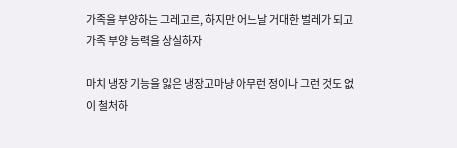가족을 부양하는 그레고르, 하지만 어느날 거대한 벌레가 되고 가족 부양 능력을 상실하자

마치 냉장 기능을 잃은 냉장고마냥 아무런 정이나 그런 것도 없이 철처하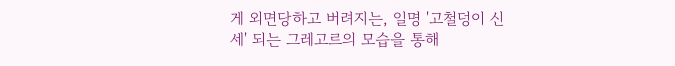게 외면당하고 버려지는, 일명 '고철덩이 신세' 되는 그레고르의 모습을 통해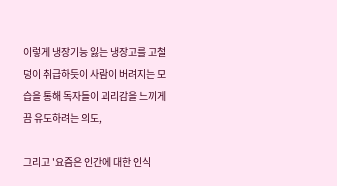이렇게 냉장기능 잃는 냉장고를 고철덩이 취급하듯이 사람이 버려지는 모습을 통해 독자들이 괴리감을 느끼게끔 유도하려는 의도,

그리고 '요즘은 인간에 대한 인식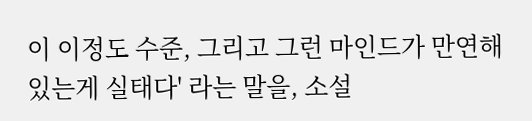이 이정도 수준, 그리고 그런 마인드가 만연해 있는게 실태다' 라는 말을, 소설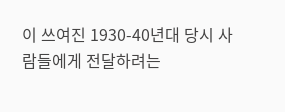이 쓰여진 1930-40년대 당시 사람들에게 전달하려는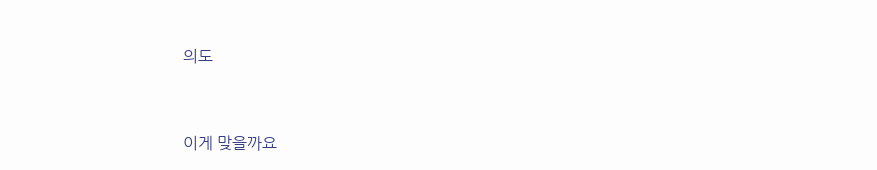의도


이게 맞을까요